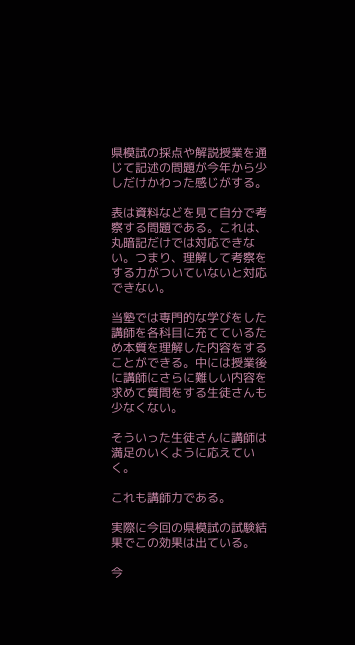県模試の採点や解説授業を通じて記述の問題が今年から少しだけかわった感じがする。

表は資料などを見て自分で考察する問題である。これは、丸暗記だけでは対応できない。つまり、理解して考察をする力がついていないと対応できない。

当塾では専門的な学びをした講師を各科目に充てているため本質を理解した内容をすることができる。中には授業後に講師にさらに難しい内容を求めて質問をする生徒さんも少なくない。

そういった生徒さんに講師は満足のいくように応えていく。

これも講師力である。

実際に今回の県模試の試験結果でこの効果は出ている。

今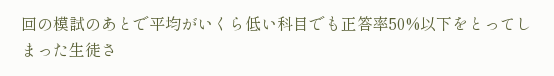回の模試のあとで平均がいくら低い科目でも正答率50%以下をとってしまった生徒さ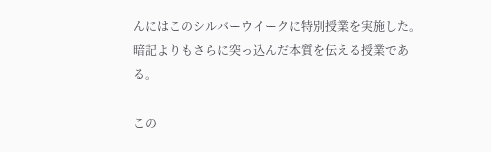んにはこのシルバーウイークに特別授業を実施した。暗記よりもさらに突っ込んだ本質を伝える授業である。

この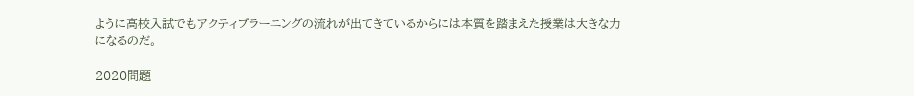ように高校入試でもアクティブラーニングの流れが出てきているからには本質を踏まえた授業は大きな力になるのだ。

2020問題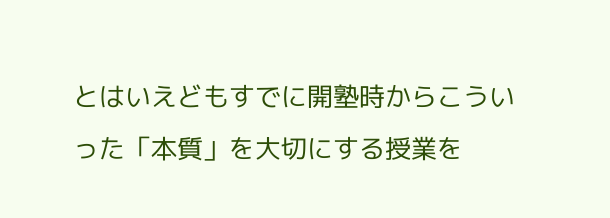とはいえどもすでに開塾時からこういった「本質」を大切にする授業を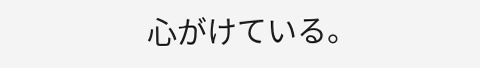心がけている。